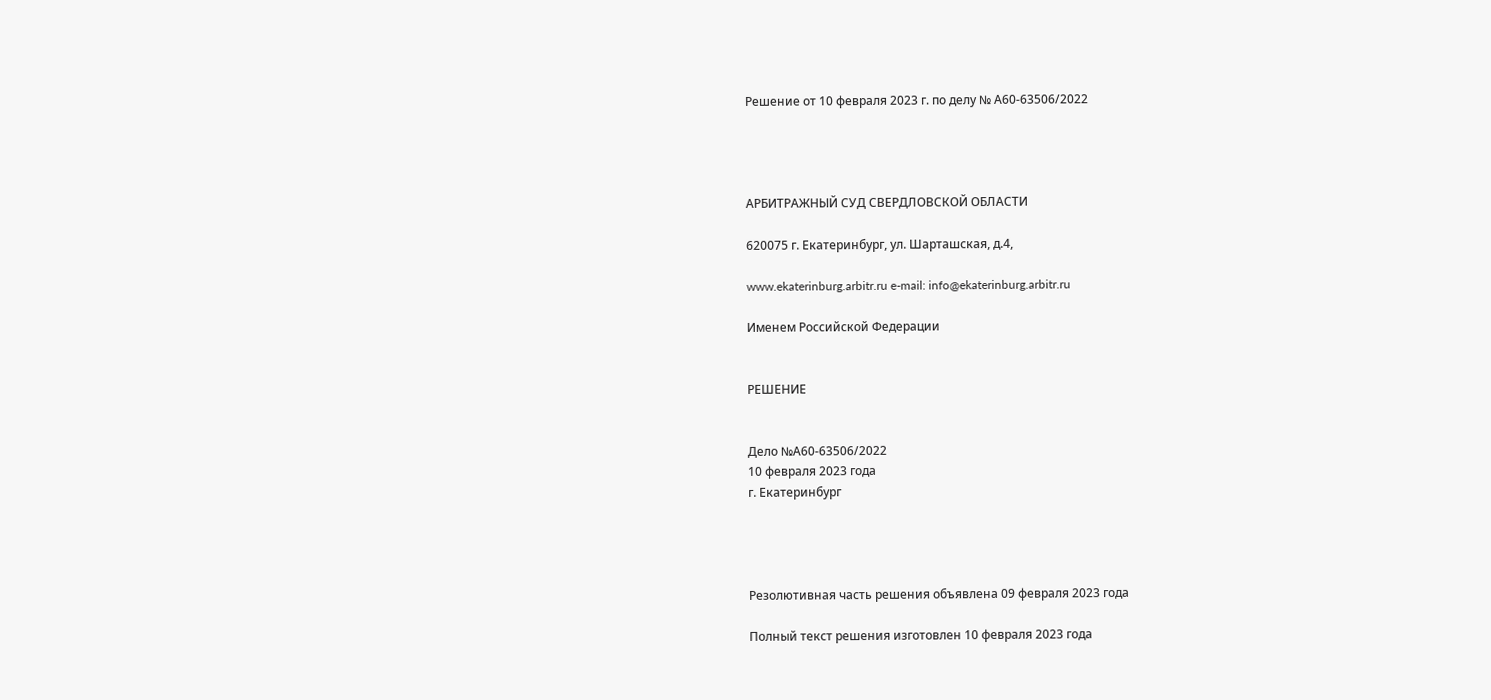Решение от 10 февраля 2023 г. по делу № А60-63506/2022




АРБИТРАЖНЫЙ СУД СВЕРДЛОВСКОЙ ОБЛАСТИ

620075 г. Екатеринбург, ул. Шарташская, д.4,

www.ekaterinburg.arbitr.ru e-mail: info@ekaterinburg.arbitr.ru

Именем Российской Федерации


РЕШЕНИЕ


Дело №А60-63506/2022
10 февраля 2023 года
г. Екатеринбург




Резолютивная часть решения объявлена 09 февраля 2023 года

Полный текст решения изготовлен 10 февраля 2023 года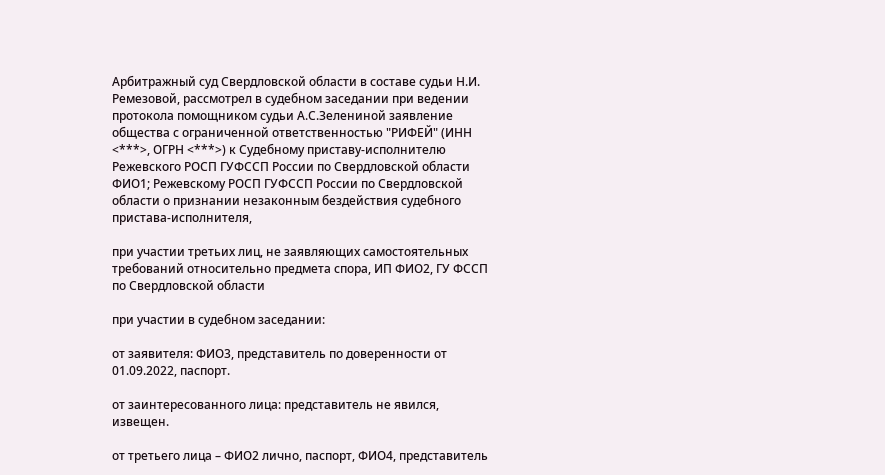Арбитражный суд Свердловской области в составе судьи Н.И. Ремезовой, рассмотрел в судебном заседании при ведении протокола помощником судьи А.С.Зелениной заявление общества с ограниченной ответственностью "РИФЕЙ" (ИНН <***>, ОГРН <***>) к Судебному приставу-исполнителю Режевского РОСП ГУФССП России по Свердловской области ФИО1; Режевскому РОСП ГУФССП России по Свердловской области о признании незаконным бездействия судебного пристава-исполнителя,

при участии третьих лиц, не заявляющих самостоятельных требований относительно предмета спора, ИП ФИО2, ГУ ФССП по Свердловской области

при участии в судебном заседании:

от заявителя: ФИО3, представитель по доверенности от 01.09.2022, паспорт.

от заинтересованного лица: представитель не явился, извещен.

от третьего лица – ФИО2 лично, паспорт, ФИО4, представитель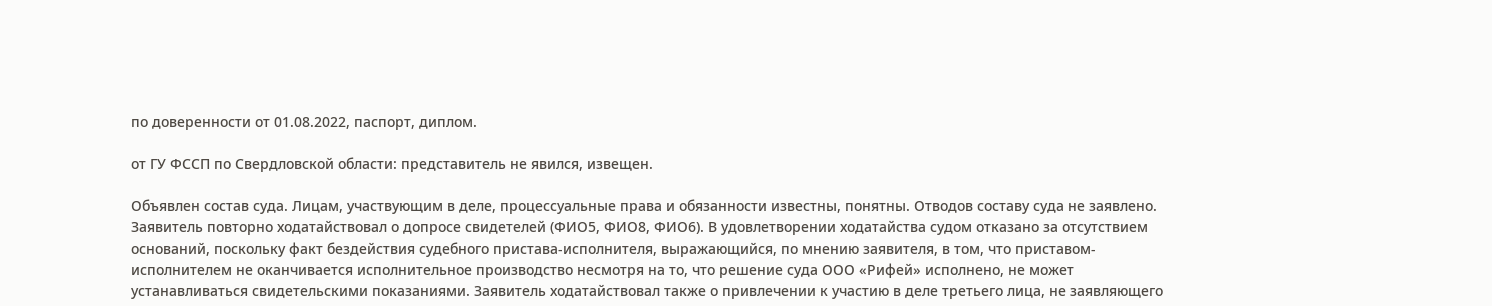по доверенности от 01.08.2022, паспорт, диплом.

от ГУ ФССП по Свердловской области: представитель не явился, извещен.

Объявлен состав суда. Лицам, участвующим в деле, процессуальные права и обязанности известны, понятны. Отводов составу суда не заявлено. Заявитель повторно ходатайствовал о допросе свидетелей (ФИО5, ФИО8, ФИО6). В удовлетворении ходатайства судом отказано за отсутствием оснований, поскольку факт бездействия судебного пристава-исполнителя, выражающийся, по мнению заявителя, в том, что приставом-исполнителем не оканчивается исполнительное производство несмотря на то, что решение суда ООО «Рифей» исполнено, не может устанавливаться свидетельскими показаниями. Заявитель ходатайствовал также о привлечении к участию в деле третьего лица, не заявляющего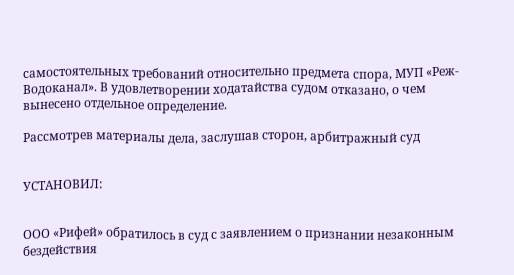самостоятельных требований относительно предмета спора, МУП «Реж-Водоканал». В удовлетворении ходатайства судом отказано, о чем вынесено отдельное определение.

Рассмотрев материалы дела, заслушав сторон, арбитражный суд


УСТАНОВИЛ:


ООО «Рифей» обратилось в суд с заявлением о признании незаконным бездействия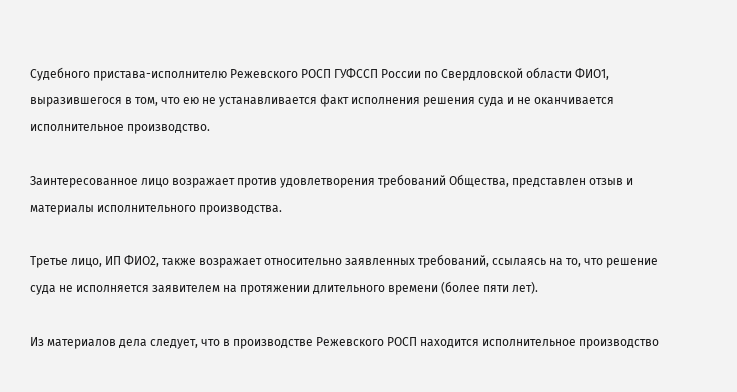Судебного пристава-исполнителю Режевского РОСП ГУФССП России по Свердловской области ФИО1, выразившегося в том, что ею не устанавливается факт исполнения решения суда и не оканчивается исполнительное производство.

Заинтересованное лицо возражает против удовлетворения требований Общества, представлен отзыв и материалы исполнительного производства.

Третье лицо, ИП ФИО2, также возражает относительно заявленных требований, ссылаясь на то, что решение суда не исполняется заявителем на протяжении длительного времени (более пяти лет).

Из материалов дела следует, что в производстве Режевского РОСП находится исполнительное производство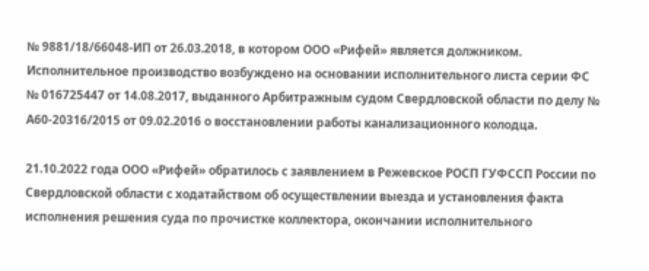№ 9881/18/66048-ИП от 26.03.2018, в котором ООО «Рифей» является должником. Исполнительное производство возбуждено на основании исполнительного листа серии ФС № 016725447 от 14.08.2017, выданного Арбитражным судом Свердловской области по делу № А60-20316/2015 от 09.02.2016 о восстановлении работы канализационного колодца.

21.10.2022 года ООО «Рифей» обратилось с заявлением в Режевское РОСП ГУФССП России по Свердловской области с ходатайством об осуществлении выезда и установления факта исполнения решения суда по прочистке коллектора, окончании исполнительного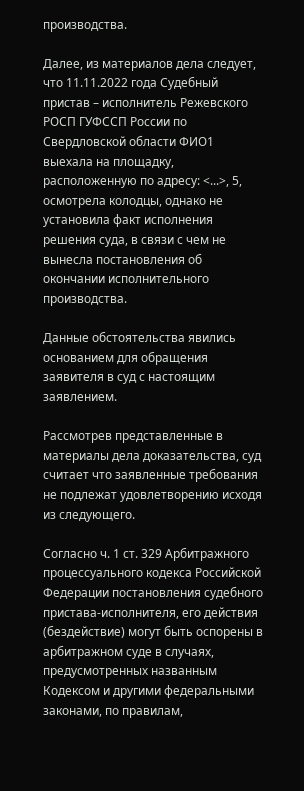производства.

Далее, из материалов дела следует, что 11.11.2022 года Судебный пристав – исполнитель Режевского РОСП ГУФССП России по Свердловской области ФИО1 выехала на площадку, расположенную по адресу: <...>, 5, осмотрела колодцы, однако не установила факт исполнения решения суда, в связи с чем не вынесла постановления об окончании исполнительного производства.

Данные обстоятельства явились основанием для обращения заявителя в суд с настоящим заявлением.

Рассмотрев представленные в материалы дела доказательства, суд считает что заявленные требования не подлежат удовлетворению исходя из следующего.

Согласно ч. 1 ст. 329 Арбитражного процессуального кодекса Российской Федерации постановления судебного пристава-исполнителя, его действия (бездействие) могут быть оспорены в арбитражном суде в случаях, предусмотренных названным Кодексом и другими федеральными законами, по правилам,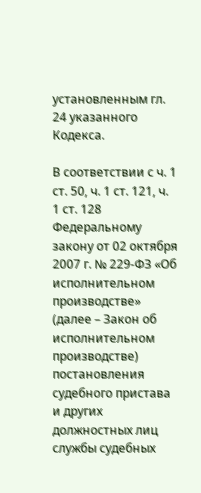установленным гл. 24 указанного Кодекса.

В соответствии с ч. 1 ст. 50, ч. 1 ст. 121, ч. 1 ст. 128 Федеральному закону от 02 октября 2007 г. № 229-ФЗ «Об исполнительном производстве» (далее – Закон об исполнительном производстве) постановления судебного пристава и других должностных лиц службы судебных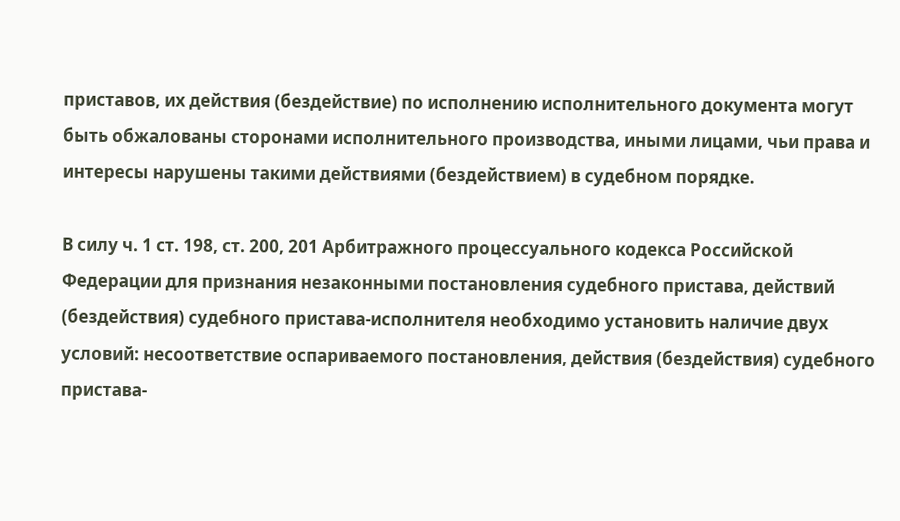приставов, их действия (бездействие) по исполнению исполнительного документа могут быть обжалованы сторонами исполнительного производства, иными лицами, чьи права и интересы нарушены такими действиями (бездействием) в судебном порядке.

В силу ч. 1 ст. 198, ст. 200, 201 Арбитражного процессуального кодекса Российской Федерации для признания незаконными постановления судебного пристава, действий (бездействия) судебного пристава-исполнителя необходимо установить наличие двух условий: несоответствие оспариваемого постановления, действия (бездействия) судебного пристава-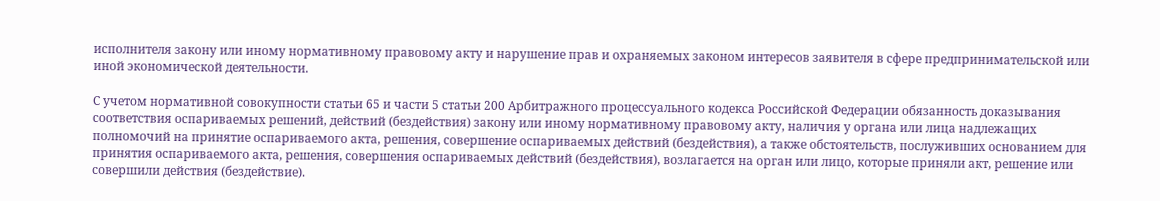исполнителя закону или иному нормативному правовому акту и нарушение прав и охраняемых законом интересов заявителя в сфере предпринимательской или иной экономической деятельности.

С учетом нормативной совокупности статьи 65 и части 5 статьи 200 Арбитражного процессуального кодекса Российской Федерации обязанность доказывания соответствия оспариваемых решений, действий (бездействия) закону или иному нормативному правовому акту, наличия у органа или лица надлежащих полномочий на принятие оспариваемого акта, решения, совершение оспариваемых действий (бездействия), а также обстоятельств, послуживших основанием для принятия оспариваемого акта, решения, совершения оспариваемых действий (бездействия), возлагается на орган или лицо, которые приняли акт, решение или совершили действия (бездействие).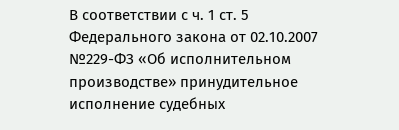В соответствии с ч. 1 ст. 5 Федерального закона от 02.10.2007 №229-ФЗ «Об исполнительном производстве» принудительное исполнение судебных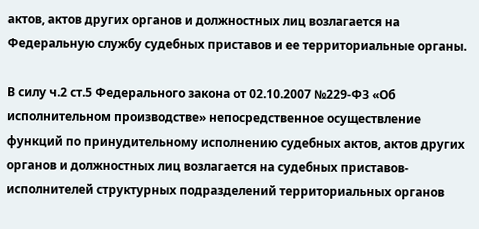актов, актов других органов и должностных лиц возлагается на Федеральную службу судебных приставов и ее территориальные органы.

В силу ч.2 ст.5 Федерального закона от 02.10.2007 №229-ФЗ «Об исполнительном производстве» непосредственное осуществление функций по принудительному исполнению судебных актов, актов других органов и должностных лиц возлагается на судебных приставов-исполнителей структурных подразделений территориальных органов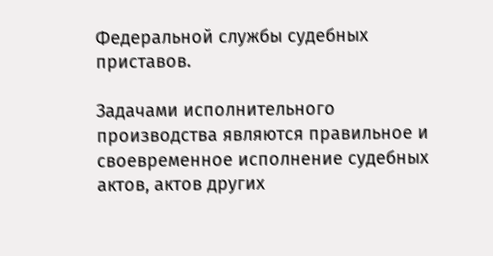Федеральной службы судебных приставов.

Задачами исполнительного производства являются правильное и своевременное исполнение судебных актов, актов других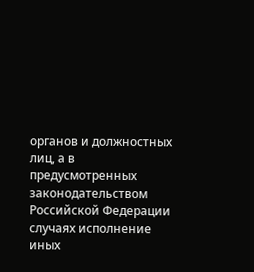органов и должностных лиц, а в предусмотренных законодательством Российской Федерации случаях исполнение иных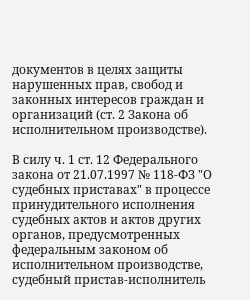документов в целях защиты нарушенных прав, свобод и законных интересов граждан и организаций (ст. 2 Закона об исполнительном производстве).

В силу ч. 1 ст. 12 Федерального закона от 21.07.1997 № 118-ФЗ "О судебных приставах" в процессе принудительного исполнения судебных актов и актов других органов, предусмотренных федеральным законом об исполнительном производстве, судебный пристав-исполнитель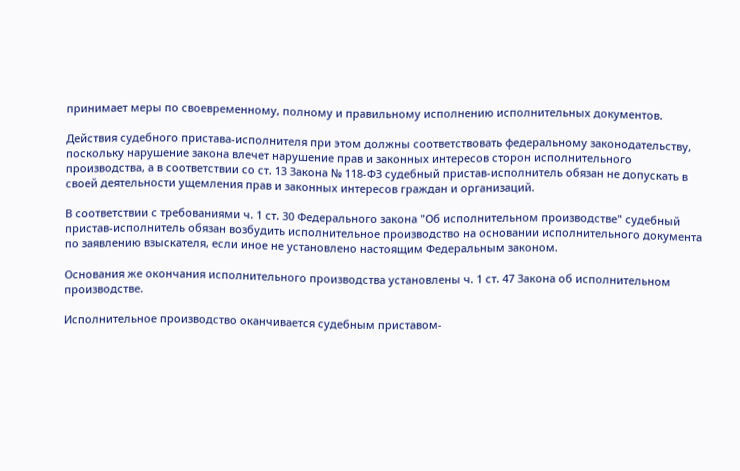принимает меры по своевременному, полному и правильному исполнению исполнительных документов.

Действия судебного пристава-исполнителя при этом должны соответствовать федеральному законодательству, поскольку нарушение закона влечет нарушение прав и законных интересов сторон исполнительного производства, а в соответствии со ст. 13 Закона № 118-ФЗ судебный пристав-исполнитель обязан не допускать в своей деятельности ущемления прав и законных интересов граждан и организаций.

В соответствии с требованиями ч. 1 ст. 30 Федерального закона "Об исполнительном производстве" судебный пристав-исполнитель обязан возбудить исполнительное производство на основании исполнительного документа по заявлению взыскателя, если иное не установлено настоящим Федеральным законом.

Основания же окончания исполнительного производства установлены ч. 1 ст. 47 Закона об исполнительном производстве.

Исполнительное производство оканчивается судебным приставом-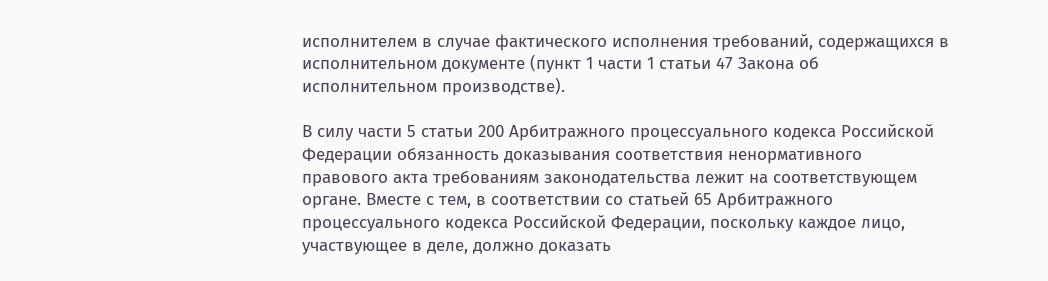исполнителем в случае фактического исполнения требований, содержащихся в исполнительном документе (пункт 1 части 1 статьи 47 Закона об исполнительном производстве).

В силу части 5 статьи 200 Арбитражного процессуального кодекса Российской Федерации обязанность доказывания соответствия ненормативного правового акта требованиям законодательства лежит на соответствующем органе. Вместе с тем, в соответствии со статьей 65 Арбитражного процессуального кодекса Российской Федерации, поскольку каждое лицо, участвующее в деле, должно доказать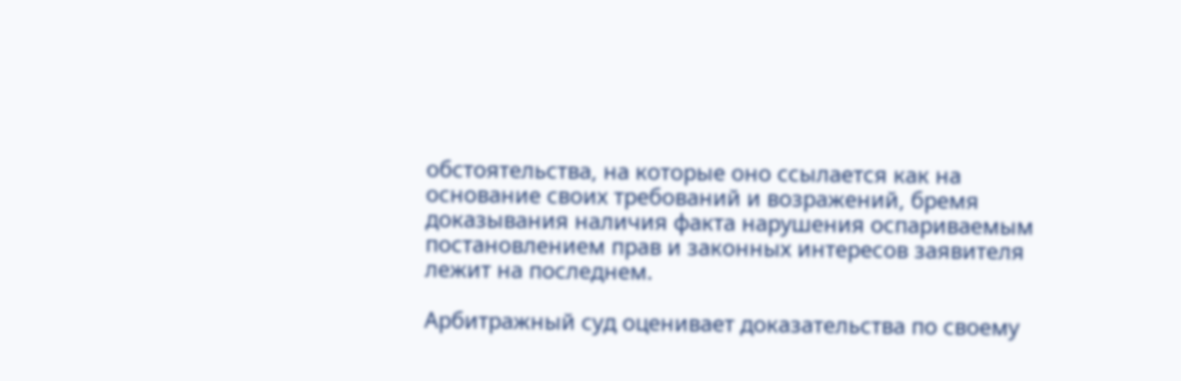обстоятельства, на которые оно ссылается как на основание своих требований и возражений, бремя доказывания наличия факта нарушения оспариваемым постановлением прав и законных интересов заявителя лежит на последнем.

Арбитражный суд оценивает доказательства по своему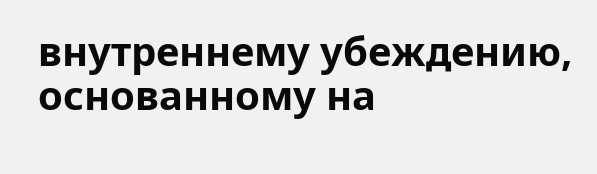внутреннему убеждению, основанному на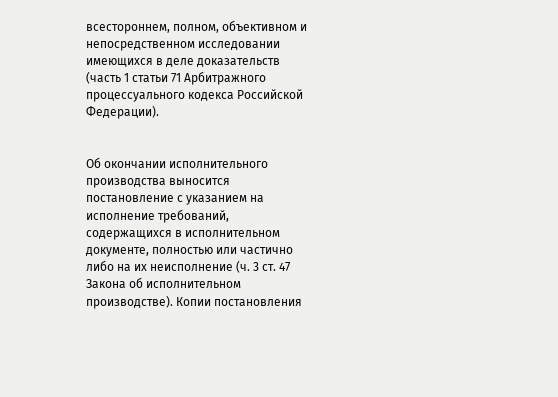всестороннем, полном, объективном и непосредственном исследовании имеющихся в деле доказательств (часть 1 статьи 71 Арбитражного процессуального кодекса Российской Федерации).


Об окончании исполнительного производства выносится постановление с указанием на исполнение требований, содержащихся в исполнительном документе, полностью или частично либо на их неисполнение (ч. 3 ст. 47 Закона об исполнительном производстве). Копии постановления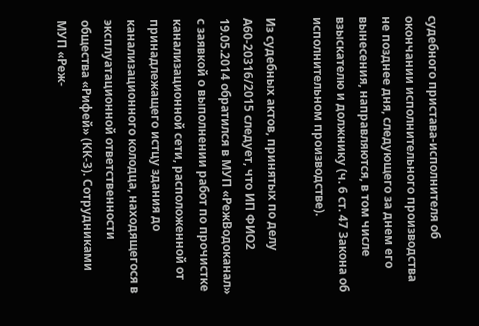судебного пристава-исполнителя об окончании исполнительного производства не позднее дня, следующего за днем его вынесения, направляются, в том числе взыскателю и должнику (ч. 6 ст. 47 Закона об исполнительном производстве).

Из судебных актов, принятых по делу А60-20316/2015 следует, что ИП ФИО2 19.05.2014 обратился в МУП «РежВодоканал» с заявкой о выполнении работ по прочистке канализационной сети, расположенной от принадлежащего истцу здания до канализационного колодца, находящегося в эксплуатационной ответственности общества «Рифей» (КК-3). Сотрудниками МУП «Реж-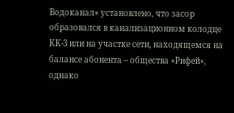Водоканал» установлено, что засор образовался в канализационном колодце КК-3 или на участке сети, находящемся на балансе абонента – общества «Рифей», однако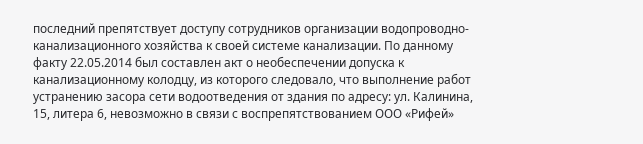последний препятствует доступу сотрудников организации водопроводно-канализационного хозяйства к своей системе канализации. По данному факту 22.05.2014 был составлен акт о необеспечении допуска к канализационному колодцу, из которого следовало, что выполнение работ устранению засора сети водоотведения от здания по адресу: ул. Калинина, 15, литера 6, невозможно в связи с воспрепятствованием ООО «Рифей»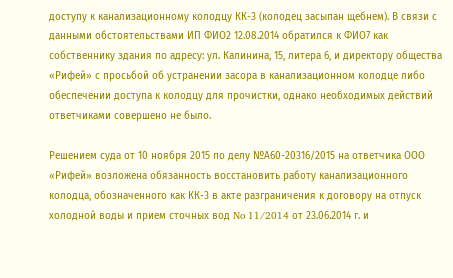доступу к канализационному колодцу КК-3 (колодец засыпан щебнем). В связи с данными обстоятельствами ИП ФИО2 12.08.2014 обратился к ФИО7 как собственнику здания по адресу: ул. Калинина, 15, литера 6, и директору общества «Рифей» с просьбой об устранении засора в канализационном колодце либо обеспечении доступа к колодцу для прочистки, однако необходимых действий ответчиками совершено не было.

Решением суда от 10 ноября 2015 по делу №А60-20316/2015 на ответчика ООО «Рифей» возложена обязанность восстановить работу канализационного колодца, обозначенного как КК-3 в акте разграничения к договору на отпуск холодной воды и прием сточных вод No 11/2014 от 23.06.2014 г. и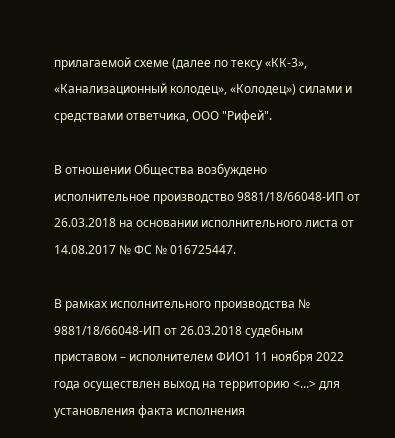прилагаемой схеме (далее по тексу «КК-3», «Канализационный колодец», «Колодец») силами и средствами ответчика, ООО "Рифей".

В отношении Общества возбуждено исполнительное производство 9881/18/66048-ИП от 26.03.2018 на основании исполнительного листа от 14.08.2017 № ФС № 016725447.

В рамках исполнительного производства № 9881/18/66048-ИП от 26.03.2018 судебным приставом – исполнителем ФИО1 11 ноября 2022 года осуществлен выход на территорию <...> для установления факта исполнения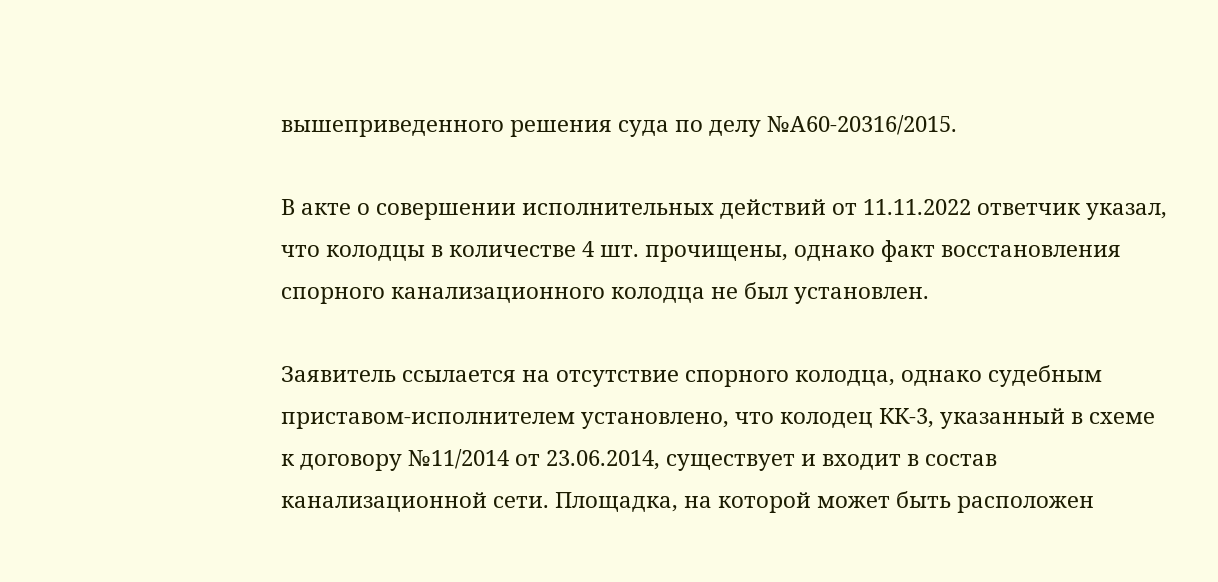вышеприведенного решения суда по делу №А60-20316/2015.

В акте о совершении исполнительных действий от 11.11.2022 ответчик указал, что колодцы в количестве 4 шт. прочищены, однако факт восстановления спорного канализационного колодца не был установлен.

Заявитель ссылается на отсутствие спорного колодца, однако судебным приставом-исполнителем установлено, что колодец КК-3, указанный в схеме к договору №11/2014 от 23.06.2014, существует и входит в состав канализационной сети. Площадка, на которой может быть расположен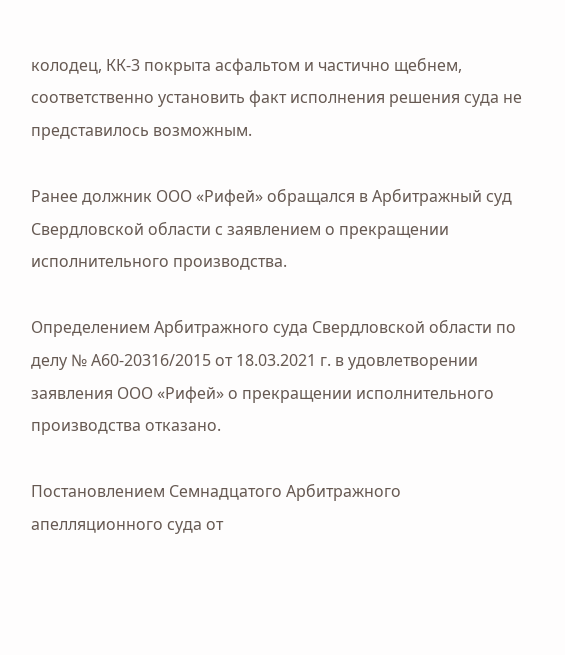колодец, КК-3 покрыта асфальтом и частично щебнем, соответственно установить факт исполнения решения суда не представилось возможным.

Ранее должник ООО «Рифей» обращался в Арбитражный суд Свердловской области с заявлением о прекращении исполнительного производства.

Определением Арбитражного суда Свердловской области по делу № А60-20316/2015 от 18.03.2021 г. в удовлетворении заявления ООО «Рифей» о прекращении исполнительного производства отказано.

Постановлением Семнадцатого Арбитражного апелляционного суда от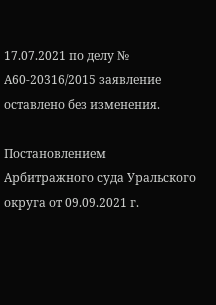17.07.2021 по делу № А60-20316/2015 заявление оставлено без изменения.

Постановлением Арбитражного суда Уральского округа от 09.09.2021 г.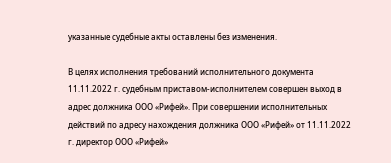указанные судебные акты оставлены без изменения.

В целях исполнения требований исполнительного документа 11.11.2022 г. судебным приставом-исполнителем совершен выход в адрес должника ООО «Рифей». При совершении исполнительных действий по адресу нахождения должника ООО «Рифей» от 11.11.2022 г. директор ООО «Рифей»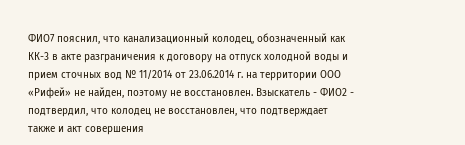ФИО7 пояснил, что канализационный колодец, обозначенный как КК-3 в акте разграничения к договору на отпуск холодной воды и прием сточных вод № 11/2014 от 23.06.2014 г. на территории ООО «Рифей» не найден, поэтому не восстановлен. Взыскатель - ФИО2 - подтвердил, что колодец не восстановлен, что подтверждает также и акт совершения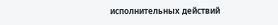исполнительных действий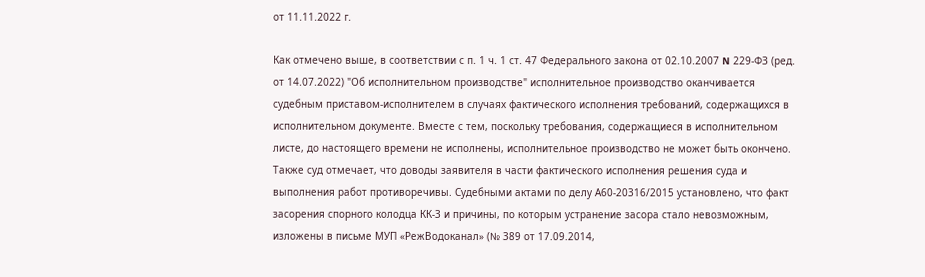от 11.11.2022 г.

Как отмечено выше, в соответствии с п. 1 ч. 1 ст. 47 Федерального закона от 02.10.2007 N 229-ФЗ (ред. от 14.07.2022) "Об исполнительном производстве" исполнительное производство оканчивается судебным приставом-исполнителем в случаях фактического исполнения требований, содержащихся в исполнительном документе. Вместе с тем, поскольку требования, содержащиеся в исполнительном листе, до настоящего времени не исполнены, исполнительное производство не может быть окончено. Также суд отмечает, что доводы заявителя в части фактического исполнения решения суда и выполнения работ противоречивы. Судебными актами по делу А60-20316/2015 установлено, что факт засорения спорного колодца КК-3 и причины, по которым устранение засора стало невозможным, изложены в письме МУП «РежВодоканал» (№ 389 от 17.09.2014,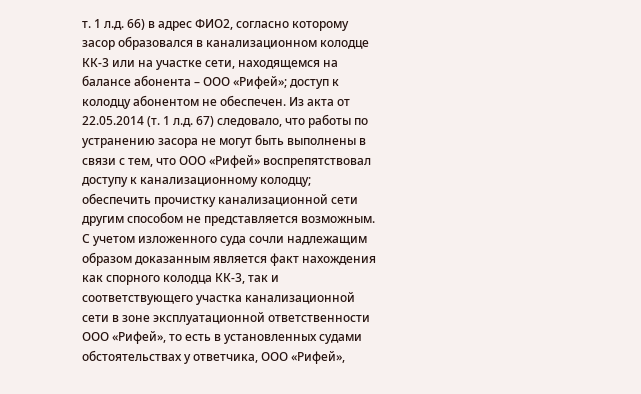т. 1 л.д. 66) в адрес ФИО2, согласно которому засор образовался в канализационном колодце КК-3 или на участке сети, находящемся на балансе абонента – ООО «Рифей»; доступ к колодцу абонентом не обеспечен. Из акта от 22.05.2014 (т. 1 л.д. 67) следовало, что работы по устранению засора не могут быть выполнены в связи с тем, что ООО «Рифей» воспрепятствовал доступу к канализационному колодцу; обеспечить прочистку канализационной сети другим способом не представляется возможным. С учетом изложенного суда сочли надлежащим образом доказанным является факт нахождения как спорного колодца КК-3, так и соответствующего участка канализационной сети в зоне эксплуатационной ответственности ООО «Рифей», то есть в установленных судами обстоятельствах у ответчика, ООО «Рифей»,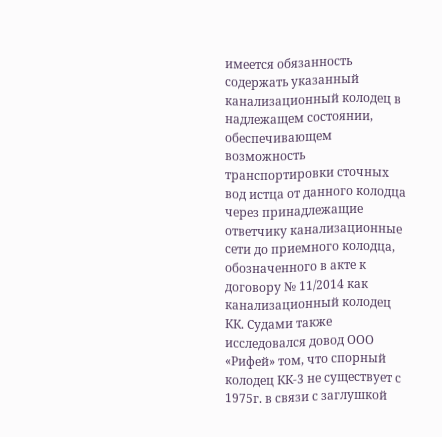имеется обязанность содержать указанный канализационный колодец в надлежащем состоянии, обеспечивающем возможность транспортировки сточных вод истца от данного колодца через принадлежащие ответчику канализационные сети до приемного колодца, обозначенного в акте к договору № 11/2014 как канализационный колодец КК. Судами также исследовался довод ООО «Рифей» том, что спорный колодец КК-3 не существует с 1975г. в связи с заглушкой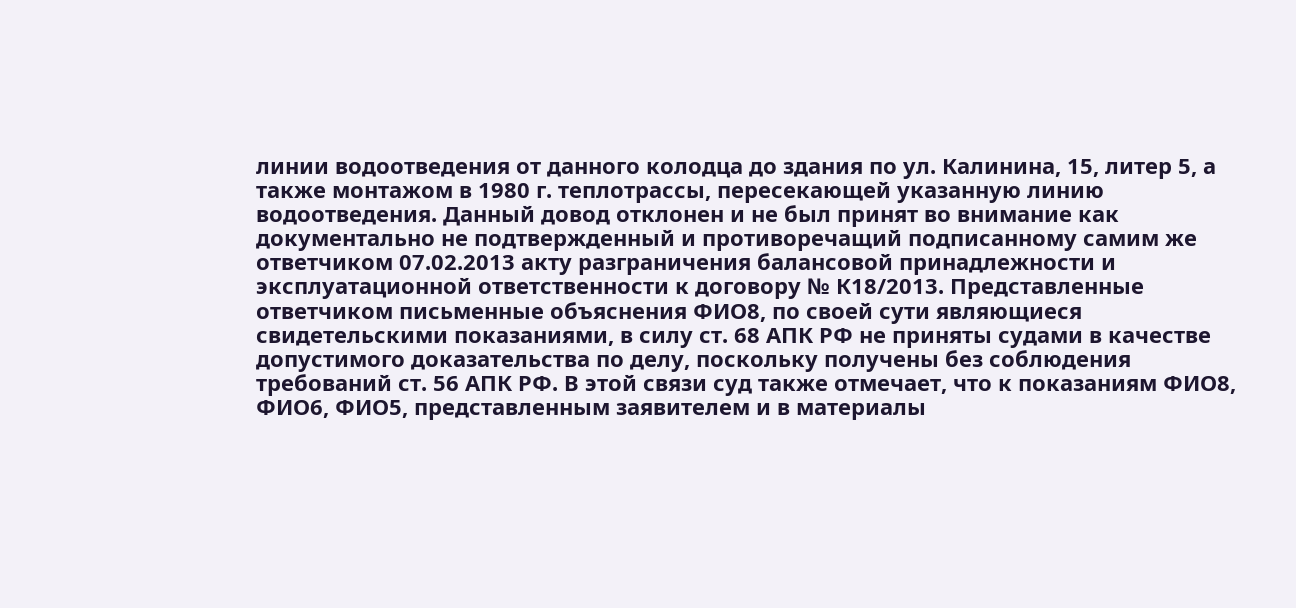линии водоотведения от данного колодца до здания по ул. Калинина, 15, литер 5, а также монтажом в 1980 г. теплотрассы, пересекающей указанную линию водоотведения. Данный довод отклонен и не был принят во внимание как документально не подтвержденный и противоречащий подписанному самим же ответчиком 07.02.2013 акту разграничения балансовой принадлежности и эксплуатационной ответственности к договору № К18/2013. Представленные ответчиком письменные объяснения ФИО8, по своей сути являющиеся свидетельскими показаниями, в силу ст. 68 АПК РФ не приняты судами в качестве допустимого доказательства по делу, поскольку получены без соблюдения требований ст. 56 АПК РФ. В этой связи суд также отмечает, что к показаниям ФИО8, ФИО6, ФИО5, представленным заявителем и в материалы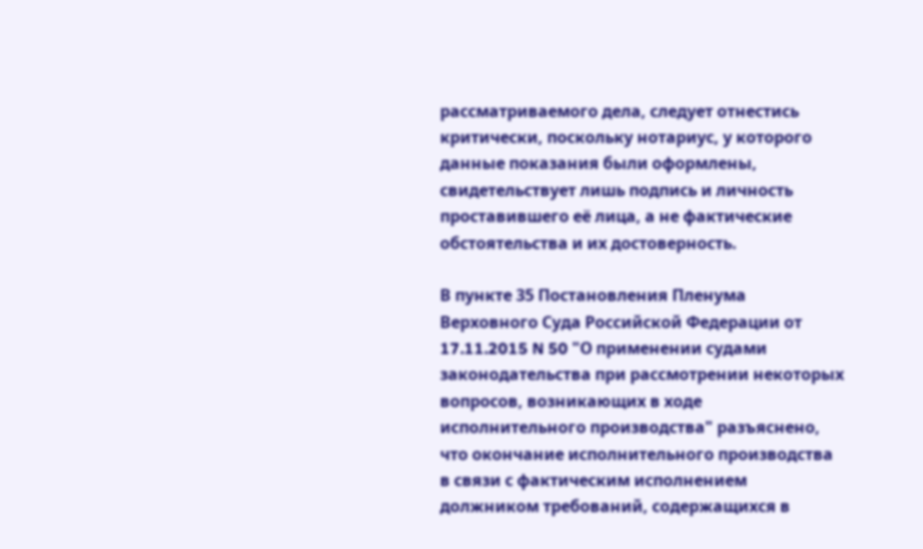рассматриваемого дела, следует отнестись критически, поскольку нотариус, у которого данные показания были оформлены, свидетельствует лишь подпись и личность проставившего её лица, а не фактические обстоятельства и их достоверность.

В пункте 35 Постановления Пленума Верховного Суда Российской Федерации от 17.11.2015 N 50 "О применении судами законодательства при рассмотрении некоторых вопросов, возникающих в ходе исполнительного производства" разъяснено, что окончание исполнительного производства в связи с фактическим исполнением должником требований, содержащихся в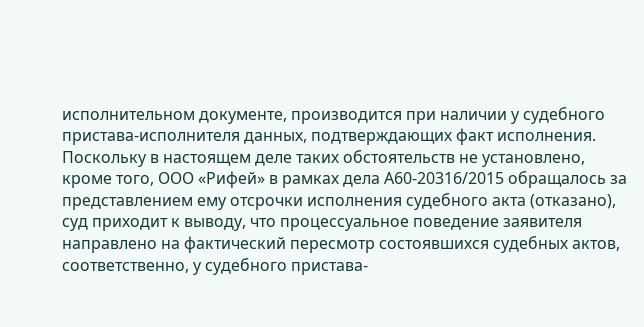исполнительном документе, производится при наличии у судебного пристава-исполнителя данных, подтверждающих факт исполнения. Поскольку в настоящем деле таких обстоятельств не установлено, кроме того, ООО «Рифей» в рамках дела А60-20316/2015 обращалось за представлением ему отсрочки исполнения судебного акта (отказано), суд приходит к выводу, что процессуальное поведение заявителя направлено на фактический пересмотр состоявшихся судебных актов, соответственно, у судебного пристава-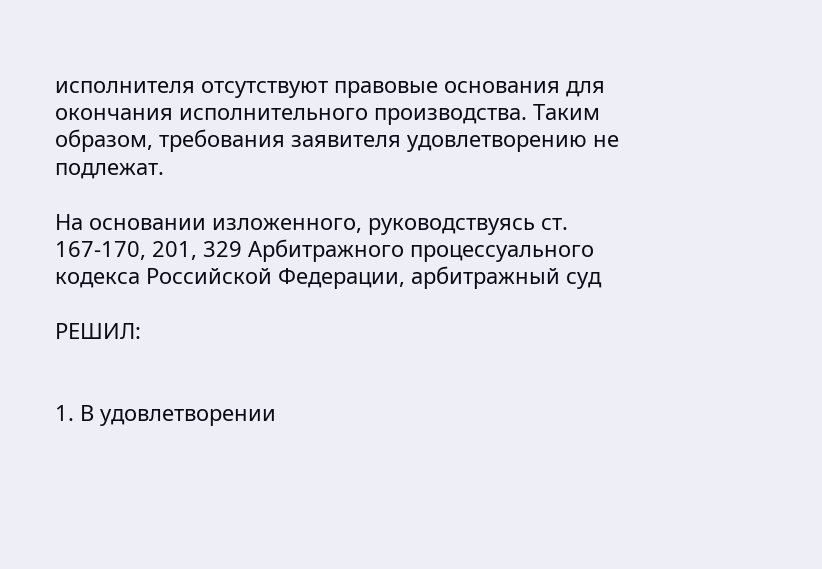исполнителя отсутствуют правовые основания для окончания исполнительного производства. Таким образом, требования заявителя удовлетворению не подлежат.

На основании изложенного, руководствуясь ст. 167-170, 201, 329 Арбитражного процессуального кодекса Российской Федерации, арбитражный суд

РЕШИЛ:


1. В удовлетворении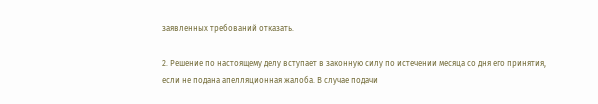заявленных требований отказать.

2. Решение по настоящему делу вступает в законную силу по истечении месяца со дня его принятия, если не подана апелляционная жалоба. В случае подачи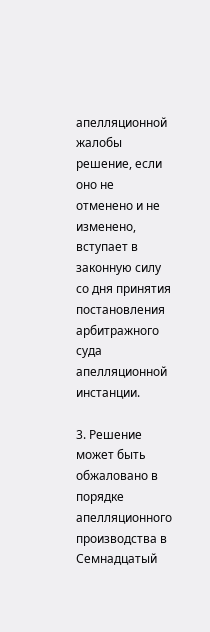апелляционной жалобы решение, если оно не отменено и не изменено, вступает в законную силу со дня принятия постановления арбитражного суда апелляционной инстанции.

3. Решение может быть обжаловано в порядке апелляционного производства в Семнадцатый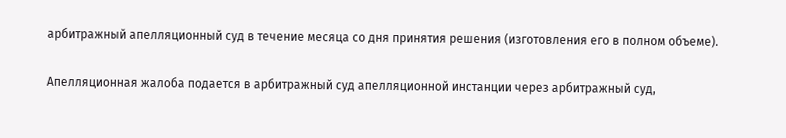арбитражный апелляционный суд в течение месяца со дня принятия решения (изготовления его в полном объеме).

Апелляционная жалоба подается в арбитражный суд апелляционной инстанции через арбитражный суд,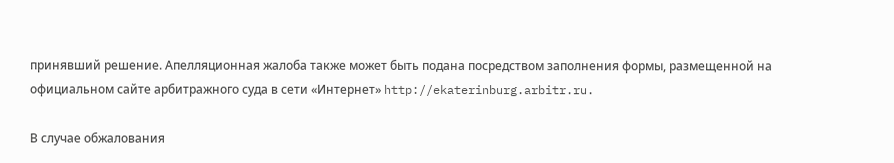принявший решение. Апелляционная жалоба также может быть подана посредством заполнения формы, размещенной на официальном сайте арбитражного суда в сети «Интернет» http://ekaterinburg.arbitr.ru.

В случае обжалования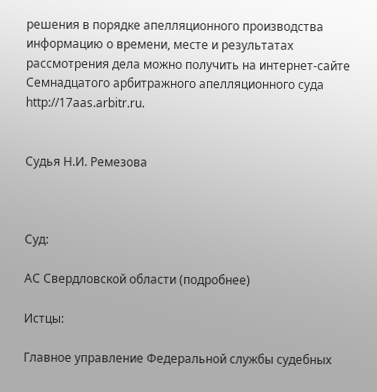решения в порядке апелляционного производства информацию о времени, месте и результатах рассмотрения дела можно получить на интернет-сайте Семнадцатого арбитражного апелляционного суда http://17aas.arbitr.ru.


Судья Н.И. Ремезова



Суд:

АС Свердловской области (подробнее)

Истцы:

Главное управление Федеральной службы судебных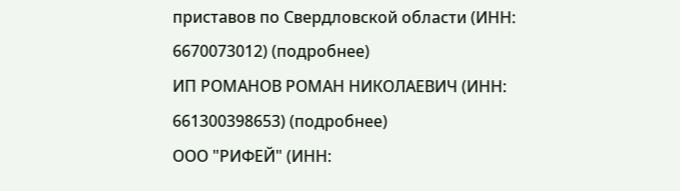приставов по Свердловской области (ИНН: 6670073012) (подробнее)
ИП РОМАНОВ РОМАН НИКОЛАЕВИЧ (ИНН: 661300398653) (подробнее)
ООО "РИФЕЙ" (ИНН: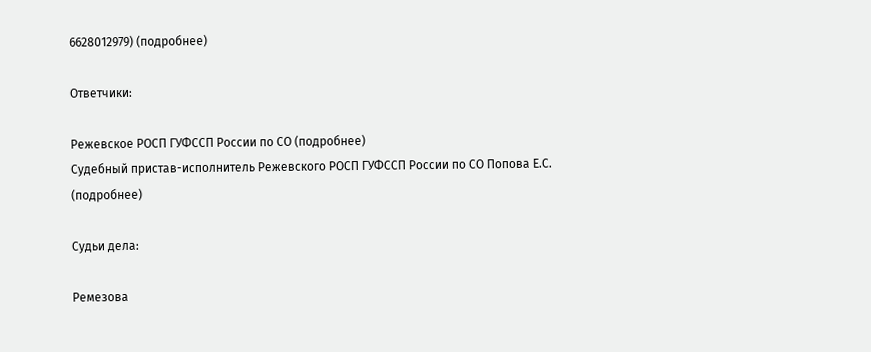6628012979) (подробнее)

Ответчики:

Режевское РОСП ГУФССП России по СО (подробнее)
Судебный пристав-исполнитель Режевского РОСП ГУФССП России по СО Попова Е.С. (подробнее)

Судьи дела:

Ремезова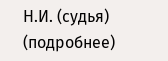Н.И. (судья) (подробнее)